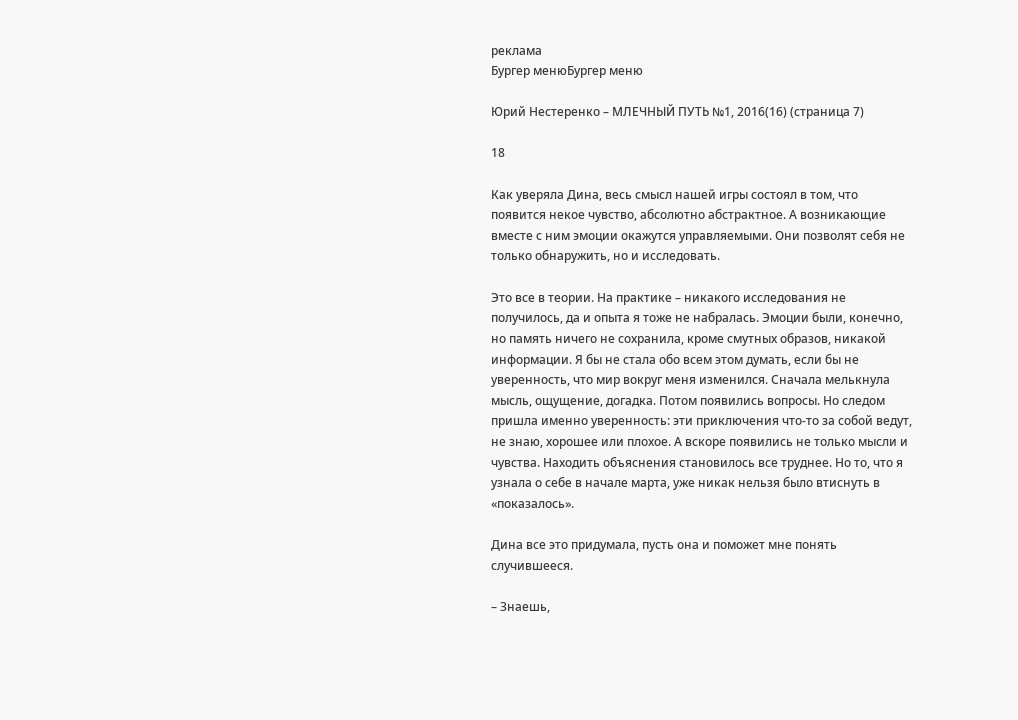реклама
Бургер менюБургер меню

Юрий Нестеренко – МЛЕЧНЫЙ ПУТЬ №1, 2016(16) (страница 7)

18

Как уверяла Дина, весь смысл нашей игры состоял в том, что появится некое чувство, абсолютно абстрактное. А возникающие вместе с ним эмоции окажутся управляемыми. Они позволят себя не только обнаружить, но и исследовать.

Это все в теории. На практике – никакого исследования не получилось, да и опыта я тоже не набралась. Эмоции были, конечно, но память ничего не сохранила, кроме смутных образов, никакой информации. Я бы не стала обо всем этом думать, если бы не уверенность, что мир вокруг меня изменился. Сначала мелькнула мысль, ощущение, догадка. Потом появились вопросы. Но следом пришла именно уверенность: эти приключения что-то за собой ведут, не знаю, хорошее или плохое. А вскоре появились не только мысли и чувства. Находить объяснения становилось все труднее. Но то, что я узнала о себе в начале марта, уже никак нельзя было втиснуть в «показалось».

Дина все это придумала, пусть она и поможет мне понять случившееся.

– Знаешь,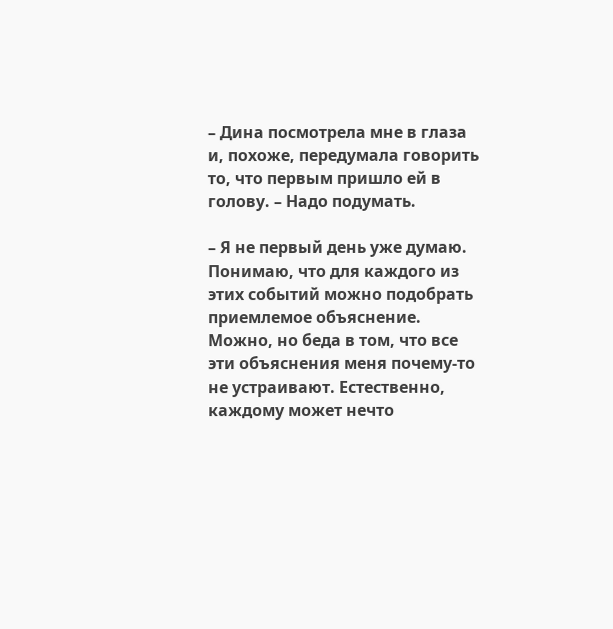– Дина посмотрела мне в глаза и, похоже, передумала говорить то, что первым пришло ей в голову. – Надо подумать.

– Я не первый день уже думаю. Понимаю, что для каждого из этих событий можно подобрать приемлемое объяснение. Можно, но беда в том, что все эти объяснения меня почему-то не устраивают. Естественно, каждому может нечто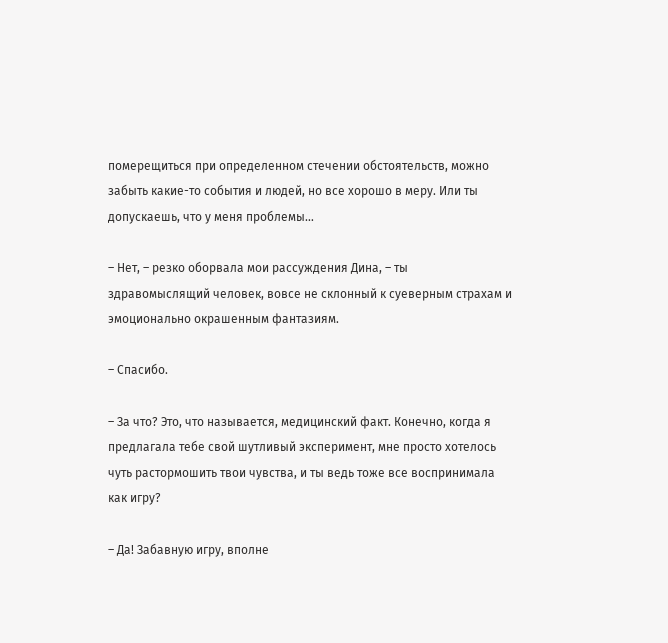померещиться при определенном стечении обстоятельств, можно забыть какие-то события и людей, но все хорошо в меру. Или ты допускаешь, что у меня проблемы…

– Нет, – резко оборвала мои рассуждения Дина, – ты здравомыслящий человек, вовсе не склонный к суеверным страхам и эмоционально окрашенным фантазиям.

– Спасибо.

– За что? Это, что называется, медицинский факт. Конечно, когда я предлагала тебе свой шутливый эксперимент, мне просто хотелось чуть растормошить твои чувства, и ты ведь тоже все воспринимала как игру?

– Да! Забавную игру, вполне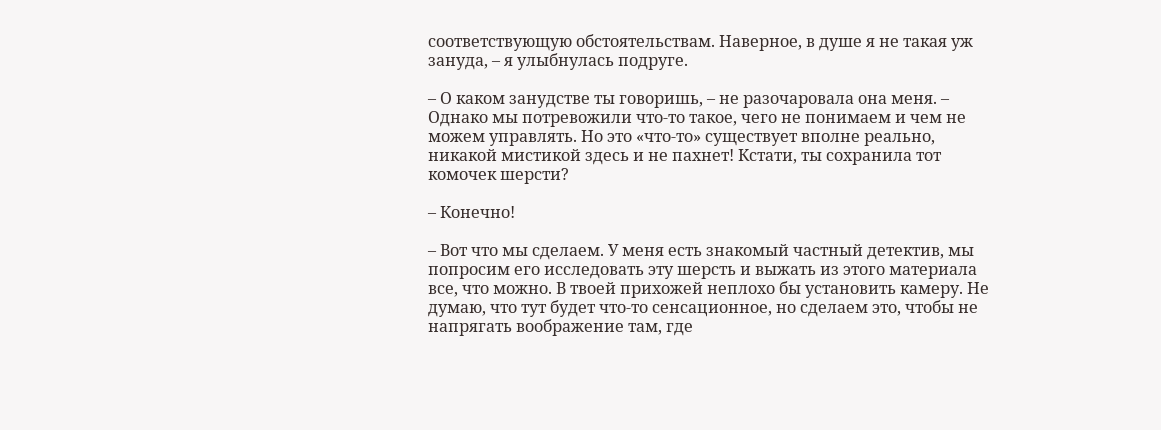соответствующую обстоятельствам. Наверное, в душе я не такая уж зануда, – я улыбнулась подруге.

– О каком занудстве ты говоришь, – не разочаровала она меня. – Однако мы потревожили что-то такое, чего не понимаем и чем не можем управлять. Но это «что-то» существует вполне реально, никакой мистикой здесь и не пахнет! Кстати, ты сохранила тот комочек шерсти?

– Конечно!

– Вот что мы сделаем. У меня есть знакомый частный детектив, мы попросим его исследовать эту шерсть и выжать из этого материала все, что можно. В твоей прихожей неплохо бы установить камеру. Не думаю, что тут будет что-то сенсационное, но сделаем это, чтобы не напрягать воображение там, где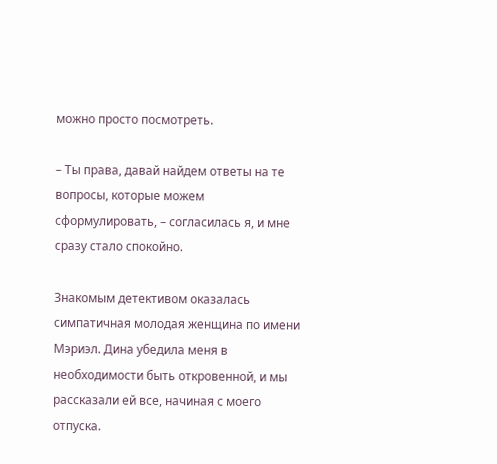можно просто посмотреть.

– Ты права, давай найдем ответы на те вопросы, которые можем сформулировать, – согласилась я, и мне сразу стало спокойно.

Знакомым детективом оказалась симпатичная молодая женщина по имени Мэриэл. Дина убедила меня в необходимости быть откровенной, и мы рассказали ей все, начиная с моего отпуска.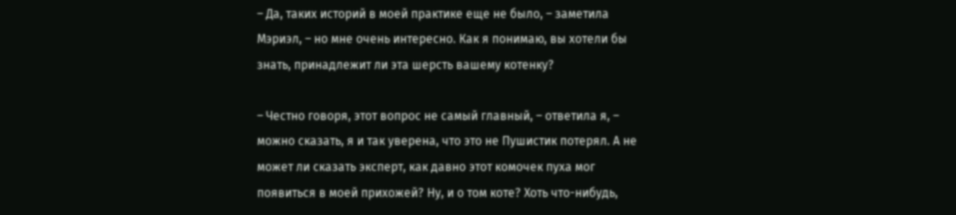– Да, таких историй в моей практике еще не было, – заметила Мэриэл, – но мне очень интересно. Как я понимаю, вы хотели бы знать, принадлежит ли эта шерсть вашему котенку?

– Честно говоря, этот вопрос не самый главный, – ответила я, – можно сказать, я и так уверена, что это не Пушистик потерял. А не может ли сказать эксперт, как давно этот комочек пуха мог появиться в моей прихожей? Ну, и о том коте? Хоть что-нибудь,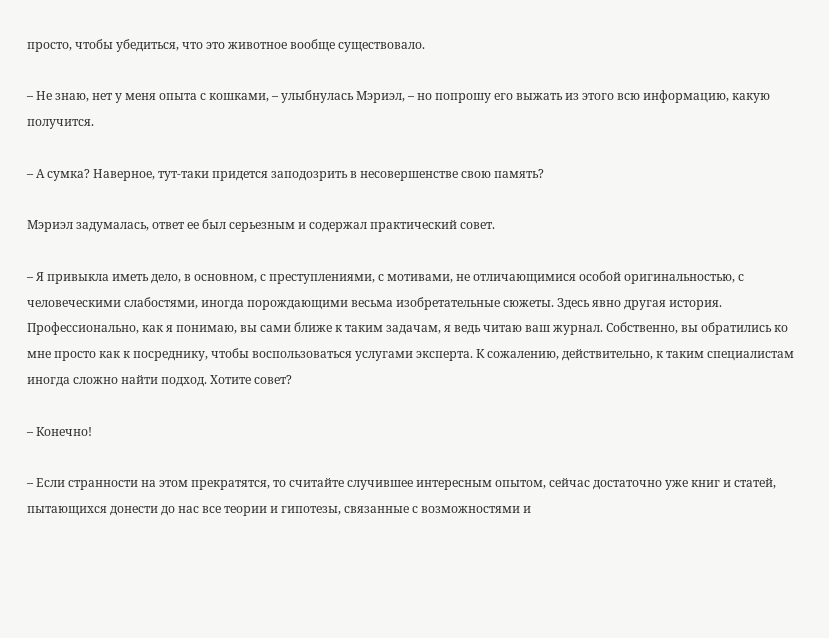просто, чтобы убедиться, что это животное вообще существовало.

– Не знаю, нет у меня опыта с кошками, – улыбнулась Мэриэл, – но попрошу его выжать из этого всю информацию, какую получится.

– А сумка? Наверное, тут-таки придется заподозрить в несовершенстве свою память?

Мэриэл задумалась, ответ ее был серьезным и содержал практический совет.

– Я привыкла иметь дело, в основном, с преступлениями, с мотивами, не отличающимися особой оригинальностью, с человеческими слабостями, иногда порождающими весьма изобретательные сюжеты. Здесь явно другая история. Профессионально, как я понимаю, вы сами ближе к таким задачам, я ведь читаю ваш журнал. Собственно, вы обратились ко мне просто как к посреднику, чтобы воспользоваться услугами эксперта. К сожалению, действительно, к таким специалистам иногда сложно найти подход. Хотите совет?

– Конечно!

– Если странности на этом прекратятся, то считайте случившее интересным опытом, сейчас достаточно уже книг и статей, пытающихся донести до нас все теории и гипотезы, связанные с возможностями и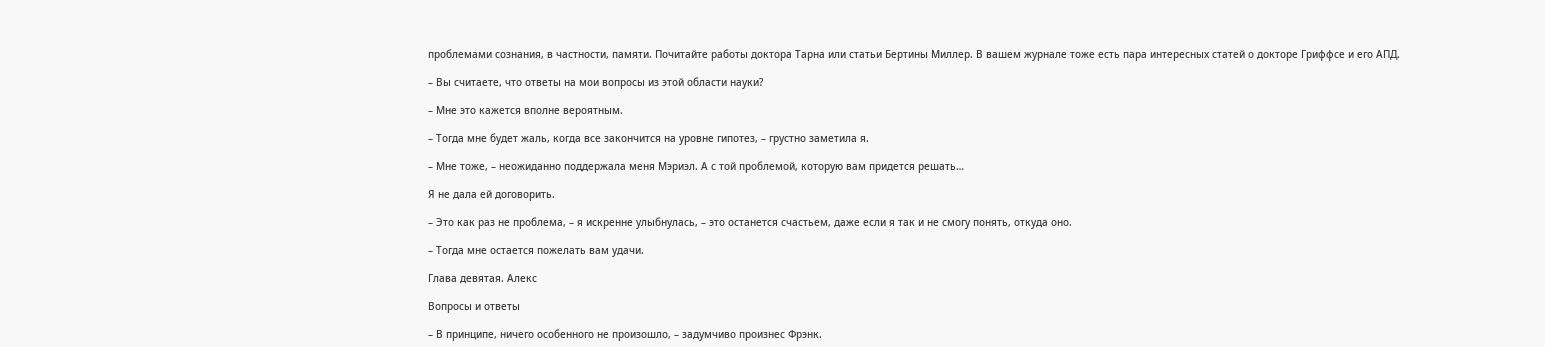проблемами сознания, в частности, памяти. Почитайте работы доктора Тарна или статьи Бертины Миллер. В вашем журнале тоже есть пара интересных статей о докторе Гриффсе и его АПД.

– Вы считаете, что ответы на мои вопросы из этой области науки?

– Мне это кажется вполне вероятным.

– Тогда мне будет жаль, когда все закончится на уровне гипотез, – грустно заметила я.

– Мне тоже, – неожиданно поддержала меня Мэриэл. А с той проблемой, которую вам придется решать…

Я не дала ей договорить.

– Это как раз не проблема, – я искренне улыбнулась, – это останется счастьем, даже если я так и не смогу понять, откуда оно.

– Тогда мне остается пожелать вам удачи.

Глава девятая. Алекс

Вопросы и ответы

– В принципе, ничего особенного не произошло, – задумчиво произнес Фрэнк.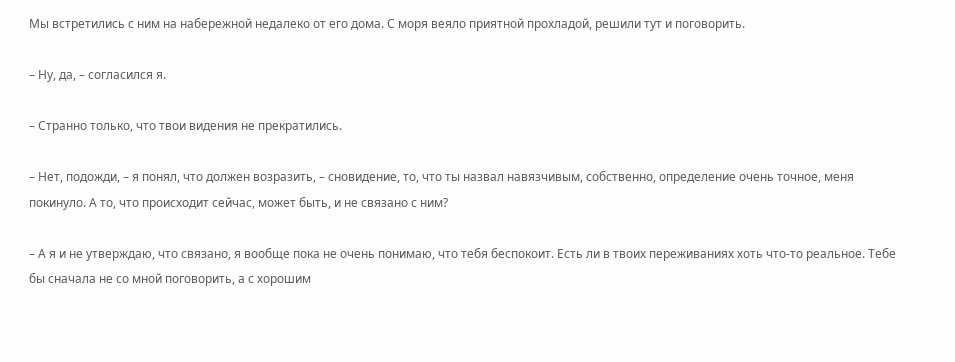Мы встретились с ним на набережной недалеко от его дома. С моря веяло приятной прохладой, решили тут и поговорить.

– Ну, да, – согласился я.

– Странно только, что твои видения не прекратились.

– Нет, подожди, – я понял, что должен возразить, – сновидение, то, что ты назвал навязчивым, собственно, определение очень точное, меня покинуло. А то, что происходит сейчас, может быть, и не связано с ним?

– А я и не утверждаю, что связано, я вообще пока не очень понимаю, что тебя беспокоит. Есть ли в твоих переживаниях хоть что-то реальное. Тебе бы сначала не со мной поговорить, а с хорошим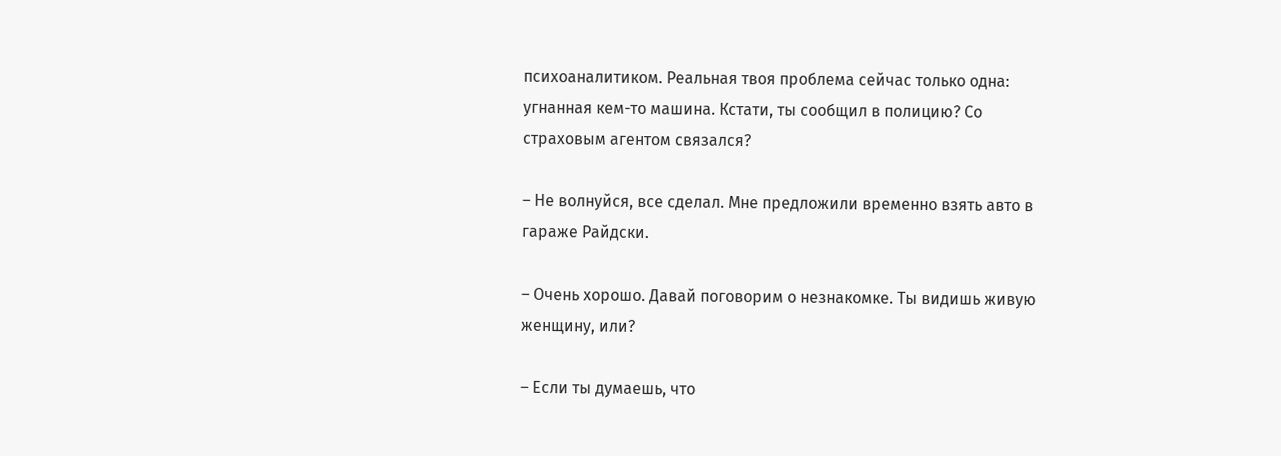психоаналитиком. Реальная твоя проблема сейчас только одна: угнанная кем-то машина. Кстати, ты сообщил в полицию? Со страховым агентом связался?

– Не волнуйся, все сделал. Мне предложили временно взять авто в гараже Райдски.

– Очень хорошо. Давай поговорим о незнакомке. Ты видишь живую женщину, или?

– Если ты думаешь, что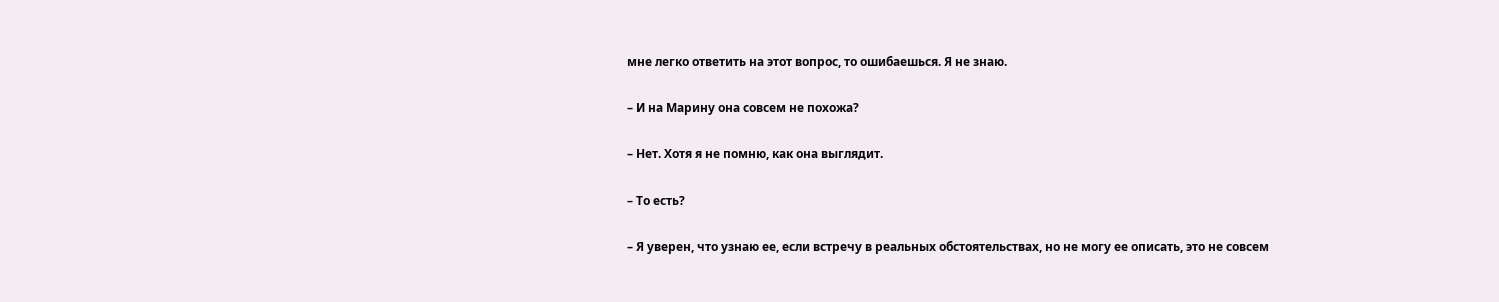мне легко ответить на этот вопрос, то ошибаешься. Я не знаю.

– И на Марину она совсем не похожа?

– Нет. Хотя я не помню, как она выглядит.

– То есть?

– Я уверен, что узнаю ее, если встречу в реальных обстоятельствах, но не могу ее описать, это не совсем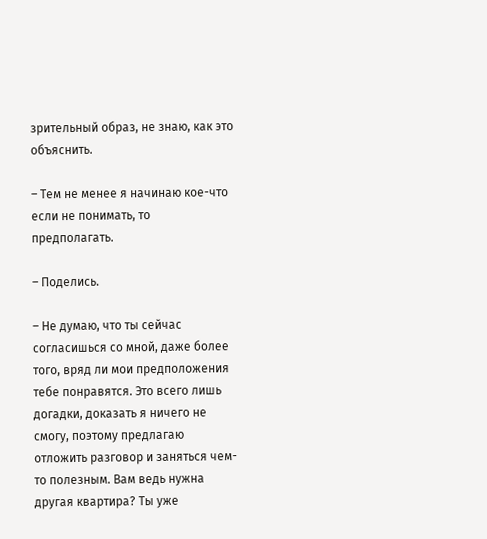зрительный образ, не знаю, как это объяснить.

– Тем не менее я начинаю кое-что если не понимать, то предполагать.

– Поделись.

– Не думаю, что ты сейчас согласишься со мной, даже более того, вряд ли мои предположения тебе понравятся. Это всего лишь догадки, доказать я ничего не смогу, поэтому предлагаю отложить разговор и заняться чем-то полезным. Вам ведь нужна другая квартира? Ты уже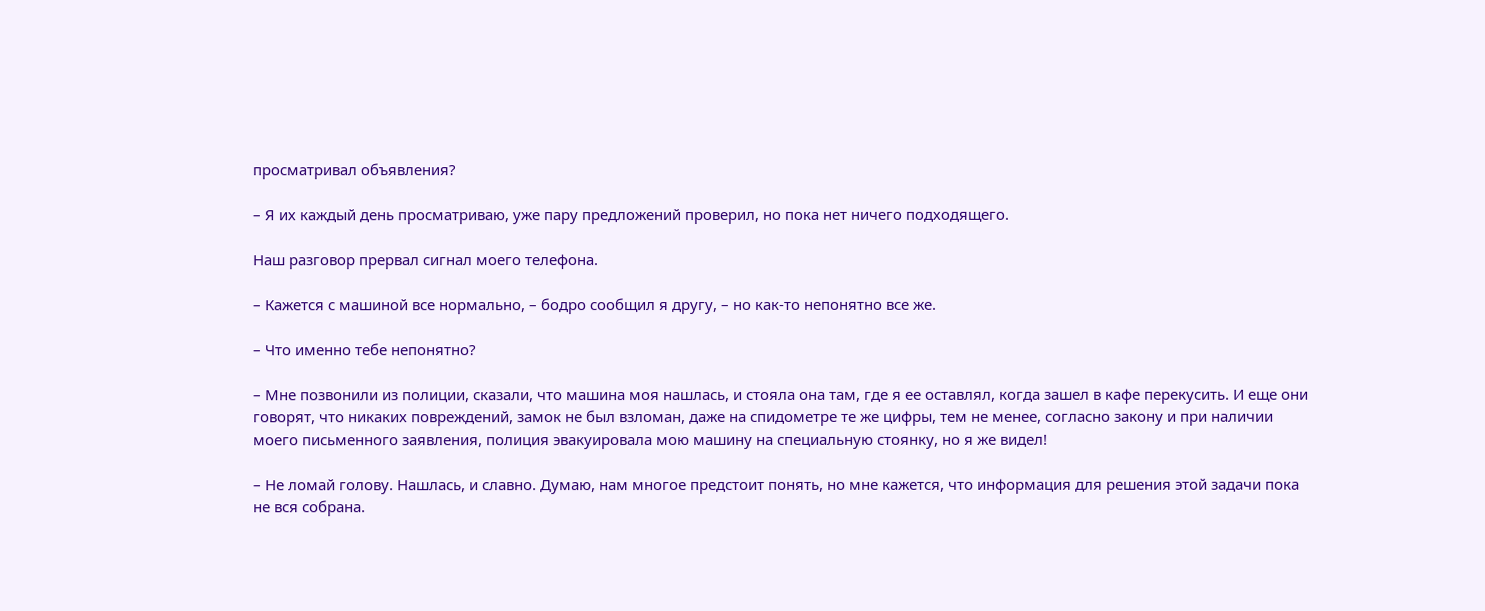просматривал объявления?

– Я их каждый день просматриваю, уже пару предложений проверил, но пока нет ничего подходящего.

Наш разговор прервал сигнал моего телефона.

– Кажется с машиной все нормально, – бодро сообщил я другу, – но как-то непонятно все же.

– Что именно тебе непонятно?

– Мне позвонили из полиции, сказали, что машина моя нашлась, и стояла она там, где я ее оставлял, когда зашел в кафе перекусить. И еще они говорят, что никаких повреждений, замок не был взломан, даже на спидометре те же цифры, тем не менее, согласно закону и при наличии моего письменного заявления, полиция эвакуировала мою машину на специальную стоянку, но я же видел!

– Не ломай голову. Нашлась, и славно. Думаю, нам многое предстоит понять, но мне кажется, что информация для решения этой задачи пока не вся собрана.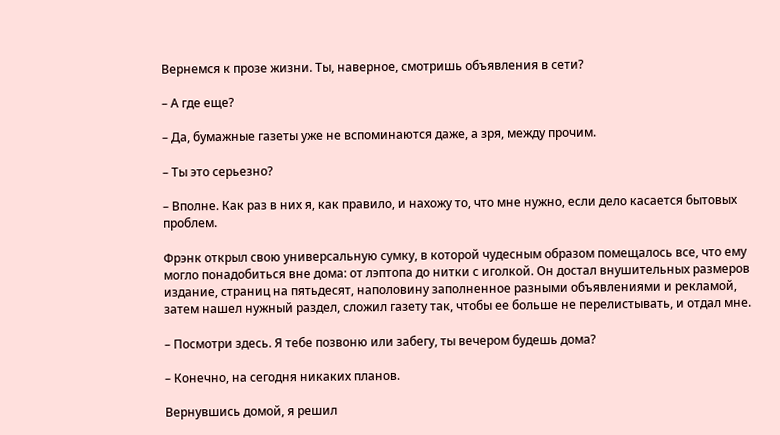Вернемся к прозе жизни. Ты, наверное, смотришь объявления в сети?

– А где еще?

– Да, бумажные газеты уже не вспоминаются даже, а зря, между прочим.

– Ты это серьезно?

– Вполне. Как раз в них я, как правило, и нахожу то, что мне нужно, если дело касается бытовых проблем.

Фрэнк открыл свою универсальную сумку, в которой чудесным образом помещалось все, что ему могло понадобиться вне дома: от лэптопа до нитки с иголкой. Он достал внушительных размеров издание, страниц на пятьдесят, наполовину заполненное разными объявлениями и рекламой, затем нашел нужный раздел, сложил газету так, чтобы ее больше не перелистывать, и отдал мне.

– Посмотри здесь. Я тебе позвоню или забегу, ты вечером будешь дома?

– Конечно, на сегодня никаких планов.

Вернувшись домой, я решил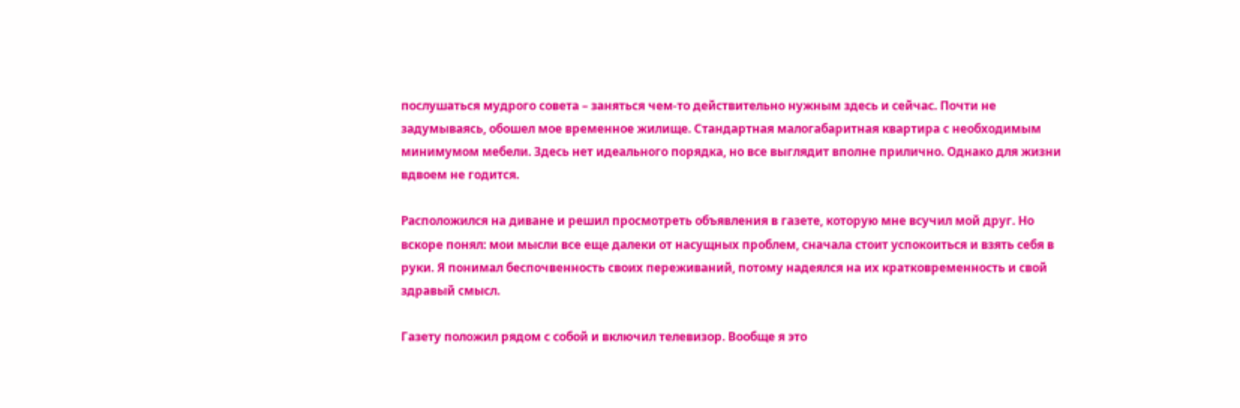послушаться мудрого совета – заняться чем-то действительно нужным здесь и сейчас. Почти не задумываясь, обошел мое временное жилище. Стандартная малогабаритная квартира с необходимым минимумом мебели. Здесь нет идеального порядка, но все выглядит вполне прилично. Однако для жизни вдвоем не годится.

Расположился на диване и решил просмотреть объявления в газете, которую мне всучил мой друг. Но вскоре понял: мои мысли все еще далеки от насущных проблем, сначала стоит успокоиться и взять себя в руки. Я понимал беспочвенность своих переживаний, потому надеялся на их кратковременность и свой здравый смысл.

Газету положил рядом с собой и включил телевизор. Вообще я это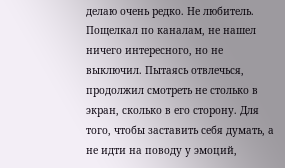делаю очень редко. Не любитель. Пощелкал по каналам, не нашел ничего интересного, но не выключил. Пытаясь отвлечься, продолжил смотреть не столько в экран, сколько в его сторону. Для того, чтобы заставить себя думать, а не идти на поводу у эмоций,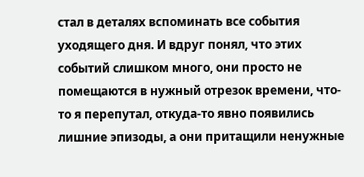стал в деталях вспоминать все события уходящего дня. И вдруг понял, что этих событий слишком много, они просто не помещаются в нужный отрезок времени, что-то я перепутал, откуда-то явно появились лишние эпизоды, а они притащили ненужные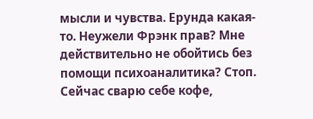мысли и чувства. Ерунда какая-то. Неужели Фрэнк прав? Мне действительно не обойтись без помощи психоаналитика? Стоп. Сейчас сварю себе кофе,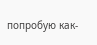попробую как-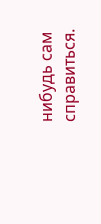нибудь сам справиться.